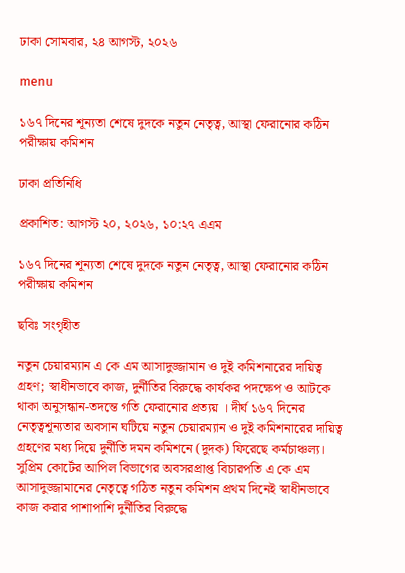ঢাকা সোমবার, ২৪ আগস্ট, ২০২৬

menu

১৬৭ দিনের শূন্যতা শেষে দুদকে নতুন নেতৃত্ব, আস্থা ফেরানোর কঠিন পরীক্ষায় কমিশন

ঢাকা প্রতিনিধি

প্রকাশিত: আগস্ট ২০, ২০২৬, ১০:২৭ এএম

১৬৭ দিনের শূন্যতা শেষে দুদকে নতুন নেতৃত্ব, আস্থা ফেরানোর কঠিন পরীক্ষায় কমিশন

ছবিঃ সংগৃহীত

নতুন চেয়ারম্যান এ কে এম আসাদুজ্জামান ও দুই কমিশনারের দায়িত্ব গ্রহণ; স্বাধীনভাবে কাজ, দুর্নীতির বিরুদ্ধে কার্যকর পদক্ষেপ ও আটকে থাকা অনুসন্ধান-তদন্তে গতি ফেরানোর প্রত্যয় । দীর্ঘ ১৬৭ দিনের নেতৃত্বশূন্যতার অবসান ঘটিয়ে নতুন চেয়ারম্যান ও দুই কমিশনারের দায়িত্ব গ্রহণের মধ্য দিয়ে দুর্নীতি দমন কমিশনে (দুদক) ফিরেছে কর্মচাঞ্চল্য। সুপ্রিম কোর্টের আপিল বিভাগের অবসরপ্রাপ্ত বিচারপতি এ কে এম আসাদুজ্জামানের নেতৃত্বে গঠিত নতুন কমিশন প্রথম দিনেই স্বাধীনভাবে কাজ করার পাশাপাশি দুর্নীতির বিরুদ্ধে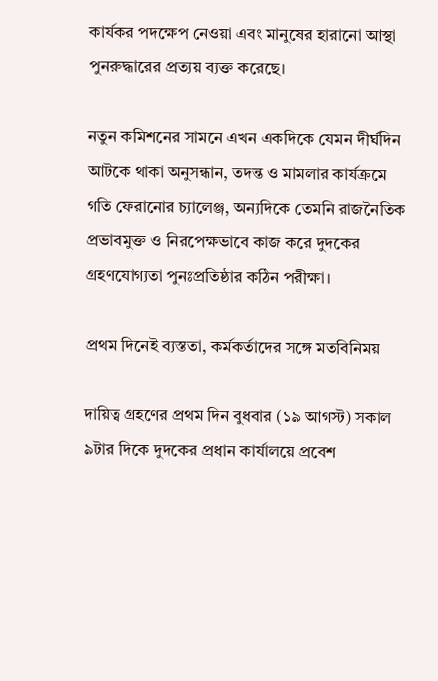কার্যকর পদক্ষেপ নেওয়া এবং মানুষের হারানো আস্থা পুনরুদ্ধারের প্রত্যয় ব্যক্ত করেছে।

নতুন কমিশনের সামনে এখন একদিকে যেমন দীর্ঘদিন আটকে থাকা অনুসন্ধান, তদন্ত ও মামলার কার্যক্রমে গতি ফেরানোর চ্যালেঞ্জ, অন্যদিকে তেমনি রাজনৈতিক প্রভাবমুক্ত ও নিরপেক্ষভাবে কাজ করে দুদকের গ্রহণযোগ্যতা পুনঃপ্রতিষ্ঠার কঠিন পরীক্ষা।

প্রথম দিনেই ব্যস্ততা, কর্মকর্তাদের সঙ্গে মতবিনিময়

দায়িত্ব গ্রহণের প্রথম দিন বুধবার (১৯ আগস্ট) সকাল ৯টার দিকে দুদকের প্রধান কার্যালয়ে প্রবেশ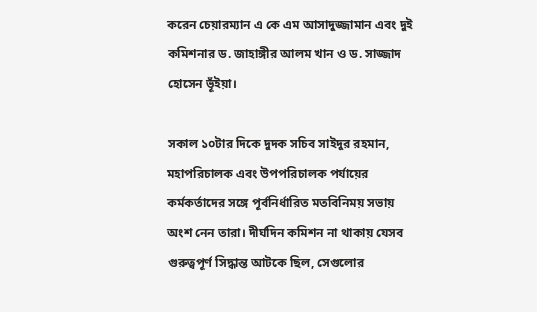করেন চেয়ারম্যান এ কে এম আসাদুজ্জামান এবং দুই কমিশনার ড. জাহাঙ্গীর আলম খান ও ড. সাজ্জাদ হোসেন ভূঁইয়া।

সকাল ১০টার দিকে দুদক সচিব সাইদুর রহমান, মহাপরিচালক এবং উপপরিচালক পর্যায়ের কর্মকর্তাদের সঙ্গে পূর্বনির্ধারিত মতবিনিময় সভায় অংশ নেন তারা। দীর্ঘদিন কমিশন না থাকায় যেসব গুরুত্বপূর্ণ সিদ্ধান্ত আটকে ছিল, সেগুলোর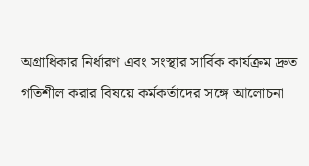অগ্রাধিকার নির্ধারণ এবং সংস্থার সার্বিক কার্যক্রম দ্রুত গতিশীল করার বিষয়ে কর্মকর্তাদের সঙ্গে আলোচনা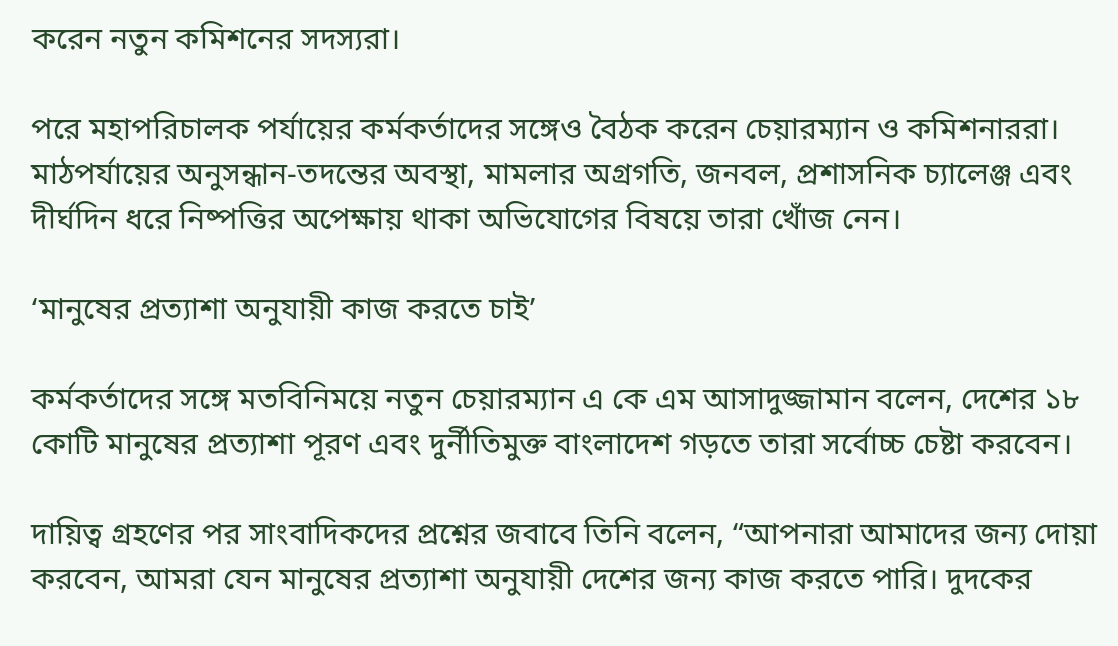করেন নতুন কমিশনের সদস্যরা।

পরে মহাপরিচালক পর্যায়ের কর্মকর্তাদের সঙ্গেও বৈঠক করেন চেয়ারম্যান ও কমিশনাররা। মাঠপর্যায়ের অনুসন্ধান-তদন্তের অবস্থা, মামলার অগ্রগতি, জনবল, প্রশাসনিক চ্যালেঞ্জ এবং দীর্ঘদিন ধরে নিষ্পত্তির অপেক্ষায় থাকা অভিযোগের বিষয়ে তারা খোঁজ নেন।

‘মানুষের প্রত্যাশা অনুযায়ী কাজ করতে চাই’

কর্মকর্তাদের সঙ্গে মতবিনিময়ে নতুন চেয়ারম্যান এ কে এম আসাদুজ্জামান বলেন, দেশের ১৮ কোটি মানুষের প্রত্যাশা পূরণ এবং দুর্নীতিমুক্ত বাংলাদেশ গড়তে তারা সর্বোচ্চ চেষ্টা করবেন।

দায়িত্ব গ্রহণের পর সাংবাদিকদের প্রশ্নের জবাবে তিনি বলেন, “আপনারা আমাদের জন্য দোয়া করবেন, আমরা যেন মানুষের প্রত্যাশা অনুযায়ী দেশের জন্য কাজ করতে পারি। দুদকের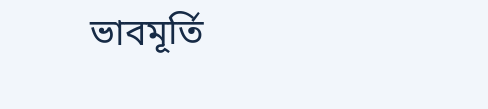ভাবমূর্তি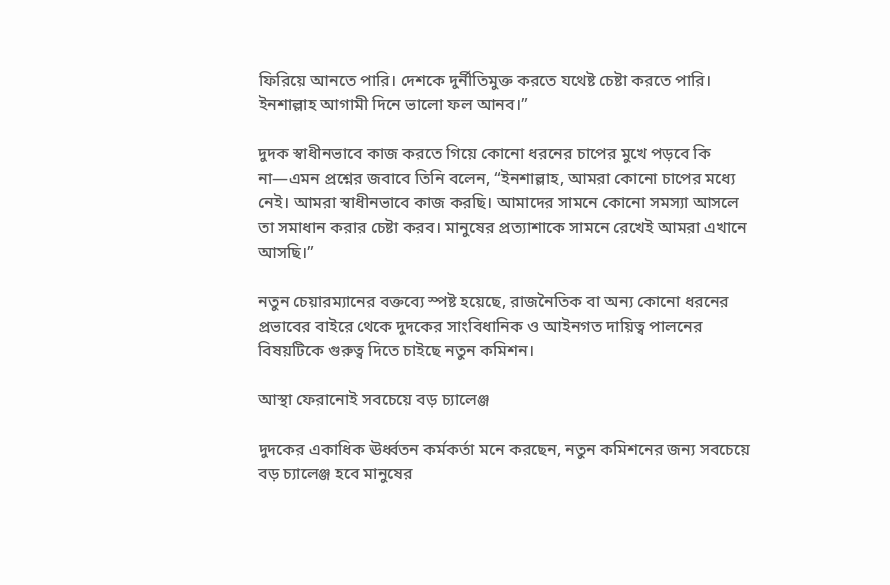ফিরিয়ে আনতে পারি। দেশকে দুর্নীতিমুক্ত করতে যথেষ্ট চেষ্টা করতে পারি। ইনশাল্লাহ আগামী দিনে ভালো ফল আনব।”

দুদক স্বাধীনভাবে কাজ করতে গিয়ে কোনো ধরনের চাপের মুখে পড়বে কি না—এমন প্রশ্নের জবাবে তিনি বলেন, “ইনশাল্লাহ, আমরা কোনো চাপের মধ্যে নেই। আমরা স্বাধীনভাবে কাজ করছি। আমাদের সামনে কোনো সমস্যা আসলে তা সমাধান করার চেষ্টা করব। মানুষের প্রত্যাশাকে সামনে রেখেই আমরা এখানে আসছি।”

নতুন চেয়ারম্যানের বক্তব্যে স্পষ্ট হয়েছে, রাজনৈতিক বা অন্য কোনো ধরনের প্রভাবের বাইরে থেকে দুদকের সাংবিধানিক ও আইনগত দায়িত্ব পালনের বিষয়টিকে গুরুত্ব দিতে চাইছে নতুন কমিশন।

আস্থা ফেরানোই সবচেয়ে বড় চ্যালেঞ্জ

দুদকের একাধিক ঊর্ধ্বতন কর্মকর্তা মনে করছেন, নতুন কমিশনের জন্য সবচেয়ে বড় চ্যালেঞ্জ হবে মানুষের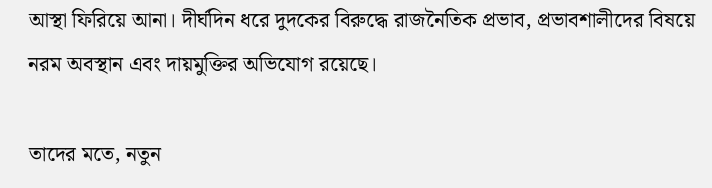আস্থা ফিরিয়ে আনা। দীর্ঘদিন ধরে দুদকের বিরুদ্ধে রাজনৈতিক প্রভাব, প্রভাবশালীদের বিষয়ে নরম অবস্থান এবং দায়মুক্তির অভিযোগ রয়েছে।

তাদের মতে, নতুন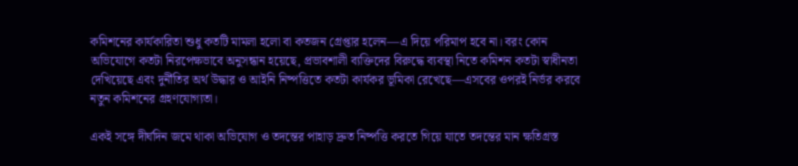কমিশনের কার্যকারিতা শুধু কতটি মামলা হলো বা কতজন গ্রেপ্তার হলেন—এ দিয়ে পরিমাপ হবে না। বরং কোন অভিযোগে কতটা নিরপেক্ষভাবে অনুসন্ধান হয়েছে, প্রভাবশালী ব্যক্তিদের বিরুদ্ধে ব্যবস্থা নিতে কমিশন কতটা স্বাধীনতা দেখিয়েছে এবং দুর্নীতির অর্থ উদ্ধার ও আইনি নিষ্পত্তিতে কতটা কার্যকর ভূমিকা রেখেছে—এসবের ওপরই নির্ভর করবে নতুন কমিশনের গ্রহণযোগ্যতা।

একই সঙ্গে দীর্ঘদিন জমে থাকা অভিযোগ ও তদন্তের পাহাড় দ্রুত নিষ্পত্তি করতে গিয়ে যাতে তদন্তের মান ক্ষতিগ্রস্ত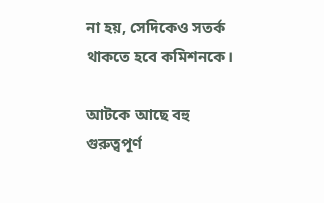না হয়, সেদিকেও সতর্ক থাকতে হবে কমিশনকে।

আটকে আছে বহু গুরুত্বপূর্ণ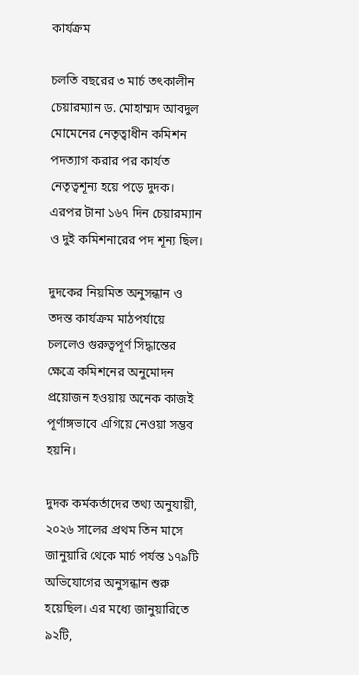কার্যক্রম

চলতি বছরের ৩ মার্চ তৎকালীন চেয়ারম্যান ড. মোহাম্মদ আবদুল মোমেনের নেতৃত্বাধীন কমিশন পদত্যাগ করার পর কার্যত নেতৃত্বশূন্য হয়ে পড়ে দুদক। এরপর টানা ১৬৭ দিন চেয়ারম্যান ও দুই কমিশনারের পদ শূন্য ছিল।

দুদকের নিয়মিত অনুসন্ধান ও তদন্ত কার্যক্রম মাঠপর্যায়ে চললেও গুরুত্বপূর্ণ সিদ্ধান্তের ক্ষেত্রে কমিশনের অনুমোদন প্রয়োজন হওয়ায় অনেক কাজই পূর্ণাঙ্গভাবে এগিয়ে নেওয়া সম্ভব হয়নি।

দুদক কর্মকর্তাদের তথ্য অনুযায়ী, ২০২৬ সালের প্রথম তিন মাসে জানুয়ারি থেকে মার্চ পর্যন্ত ১৭৯টি অভিযোগের অনুসন্ধান শুরু হয়েছিল। এর মধ্যে জানুয়ারিতে ৯২টি,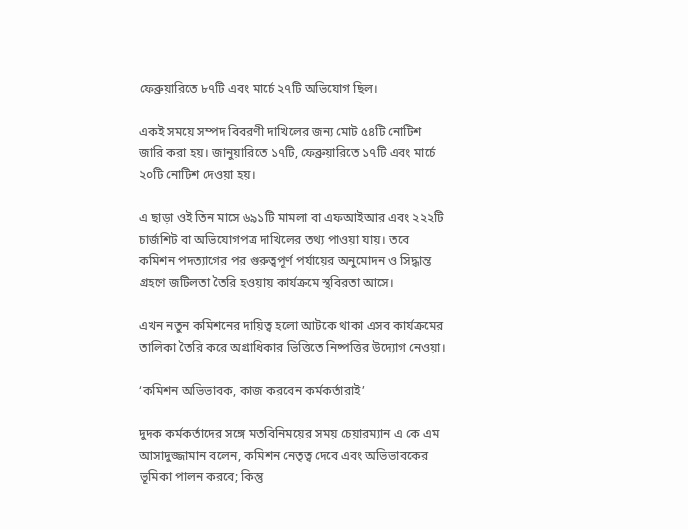ফেব্রুয়ারিতে ৮৭টি এবং মার্চে ২৭টি অভিযোগ ছিল।

একই সময়ে সম্পদ বিবরণী দাখিলের জন্য মোট ৫৪টি নোটিশ জারি করা হয়। জানুয়ারিতে ১৭টি, ফেব্রুয়ারিতে ১৭টি এবং মার্চে ২০টি নোটিশ দেওয়া হয়।

এ ছাড়া ওই তিন মাসে ৬৯১টি মামলা বা এফআইআর এবং ২২২টি চার্জশিট বা অভিযোগপত্র দাখিলের তথ্য পাওয়া যায়। তবে কমিশন পদত্যাগের পর গুরুত্বপূর্ণ পর্যায়ের অনুমোদন ও সিদ্ধান্ত গ্রহণে জটিলতা তৈরি হওয়ায় কার্যক্রমে স্থবিরতা আসে।

এখন নতুন কমিশনের দায়িত্ব হলো আটকে থাকা এসব কার্যক্রমের তালিকা তৈরি করে অগ্রাধিকার ভিত্তিতে নিষ্পত্তির উদ্যোগ নেওয়া।

‘কমিশন অভিভাবক, কাজ করবেন কর্মকর্তারাই’

দুদক কর্মকর্তাদের সঙ্গে মতবিনিময়ের সময় চেয়ারম্যান এ কে এম আসাদুজ্জামান বলেন, কমিশন নেতৃত্ব দেবে এবং অভিভাবকের ভূমিকা পালন করবে; কিন্তু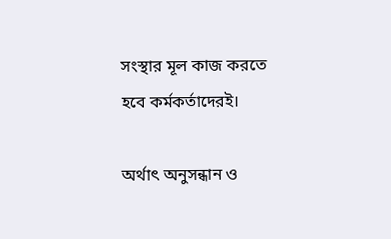সংস্থার মূল কাজ করতে হবে কর্মকর্তাদেরই।

অর্থাৎ অনুসন্ধান ও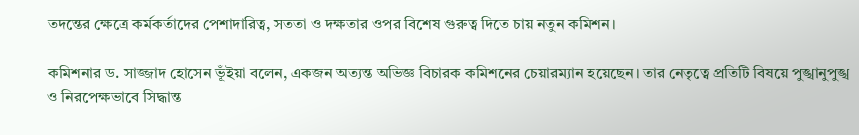তদন্তের ক্ষেত্রে কর্মকর্তাদের পেশাদারিত্ব, সততা ও দক্ষতার ওপর বিশেষ গুরুত্ব দিতে চায় নতুন কমিশন।

কমিশনার ড. সাজ্জাদ হোসেন ভূঁইয়া বলেন, একজন অত্যন্ত অভিজ্ঞ বিচারক কমিশনের চেয়ারম্যান হয়েছেন। তার নেতৃত্বে প্রতিটি বিষয়ে পুঙ্খানুপুঙ্খ ও নিরপেক্ষভাবে সিদ্ধান্ত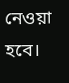নেওয়া হবে।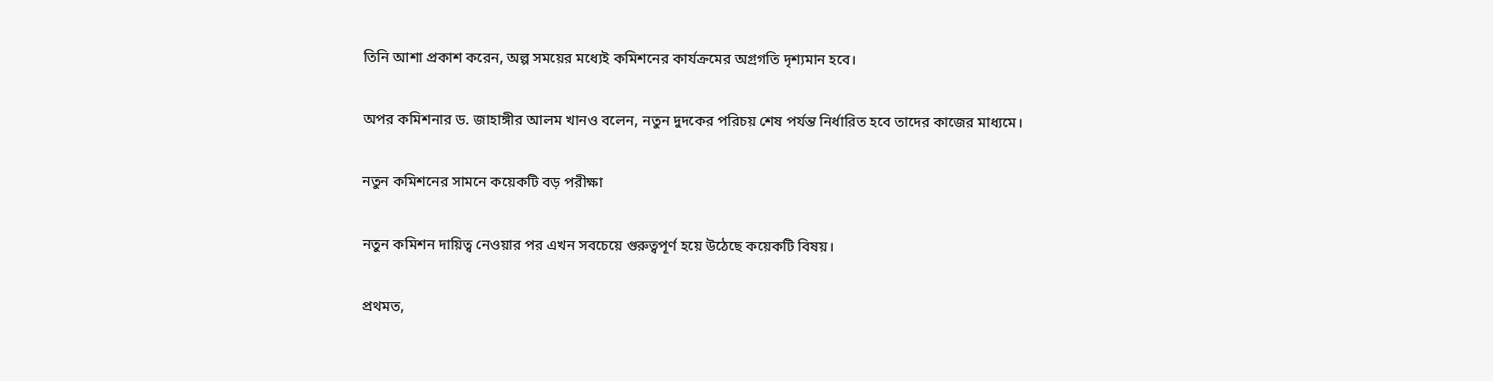তিনি আশা প্রকাশ করেন, অল্প সময়ের মধ্যেই কমিশনের কার্যক্রমের অগ্রগতি দৃশ্যমান হবে।

অপর কমিশনার ড. জাহাঙ্গীর আলম খানও বলেন, নতুন দুদকের পরিচয় শেষ পর্যন্ত নির্ধারিত হবে তাদের কাজের মাধ্যমে।

নতুন কমিশনের সামনে কয়েকটি বড় পরীক্ষা

নতুন কমিশন দায়িত্ব নেওয়ার পর এখন সবচেয়ে গুরুত্বপূর্ণ হয়ে উঠেছে কয়েকটি বিষয়।

প্রথমত,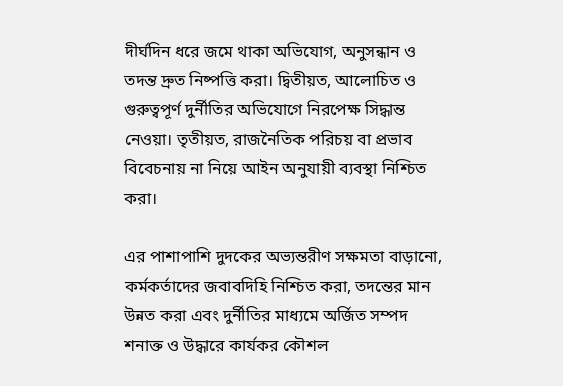দীর্ঘদিন ধরে জমে থাকা অভিযোগ, অনুসন্ধান ও তদন্ত দ্রুত নিষ্পত্তি করা। দ্বিতীয়ত, আলোচিত ও গুরুত্বপূর্ণ দুর্নীতির অভিযোগে নিরপেক্ষ সিদ্ধান্ত নেওয়া। তৃতীয়ত, রাজনৈতিক পরিচয় বা প্রভাব বিবেচনায় না নিয়ে আইন অনুযায়ী ব্যবস্থা নিশ্চিত করা।

এর পাশাপাশি দুদকের অভ্যন্তরীণ সক্ষমতা বাড়ানো, কর্মকর্তাদের জবাবদিহি নিশ্চিত করা, তদন্তের মান উন্নত করা এবং দুর্নীতির মাধ্যমে অর্জিত সম্পদ শনাক্ত ও উদ্ধারে কার্যকর কৌশল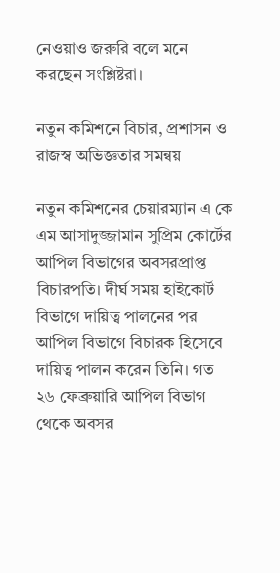নেওয়াও জরুরি বলে মনে করছেন সংশ্লিষ্টরা।

নতুন কমিশনে বিচার, প্রশাসন ও রাজস্ব অভিজ্ঞতার সমন্বয়

নতুন কমিশনের চেয়ারম্যান এ কে এম আসাদুজ্জামান সুপ্রিম কোর্টের আপিল বিভাগের অবসরপ্রাপ্ত বিচারপতি। দীর্ঘ সময় হাইকোর্ট বিভাগে দায়িত্ব পালনের পর আপিল বিভাগে বিচারক হিসেবে দায়িত্ব পালন করেন তিনি। গত ২৬ ফেব্রুয়ারি আপিল বিভাগ থেকে অবসর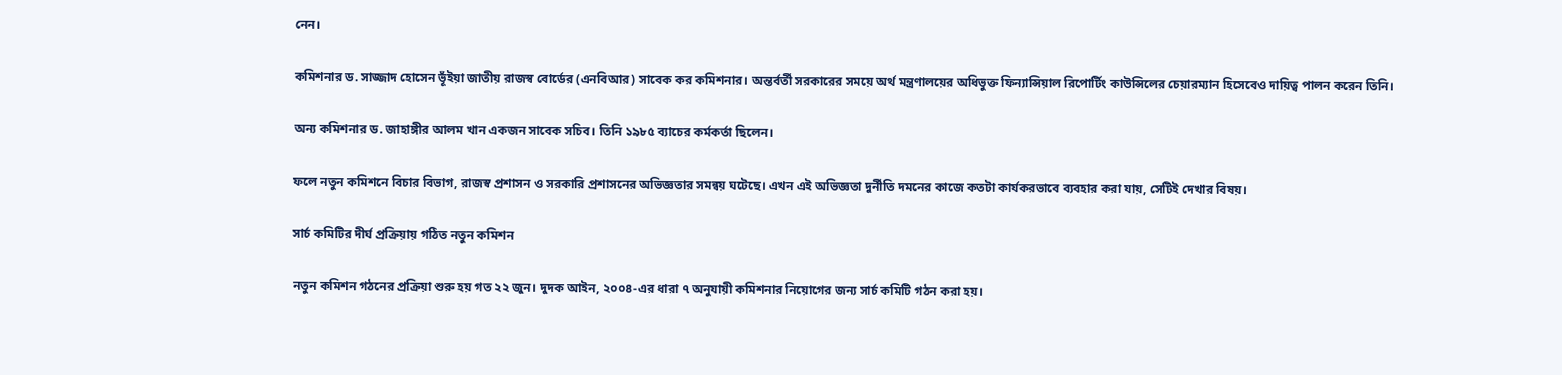নেন।

কমিশনার ড. সাজ্জাদ হোসেন ভূঁইয়া জাতীয় রাজস্ব বোর্ডের (এনবিআর) সাবেক কর কমিশনার। অন্তর্বর্তী সরকারের সময়ে অর্থ মন্ত্রণালয়ের অধিভুক্ত ফিন্যান্সিয়াল রিপোর্টিং কাউন্সিলের চেয়ারম্যান হিসেবেও দায়িত্ব পালন করেন তিনি।

অন্য কমিশনার ড. জাহাঙ্গীর আলম খান একজন সাবেক সচিব। তিনি ১৯৮৫ ব্যাচের কর্মকর্তা ছিলেন।

ফলে নতুন কমিশনে বিচার বিভাগ, রাজস্ব প্রশাসন ও সরকারি প্রশাসনের অভিজ্ঞতার সমন্বয় ঘটেছে। এখন এই অভিজ্ঞতা দুর্নীতি দমনের কাজে কতটা কার্যকরভাবে ব্যবহার করা যায়, সেটিই দেখার বিষয়।

সার্চ কমিটির দীর্ঘ প্রক্রিয়ায় গঠিত নতুন কমিশন

নতুন কমিশন গঠনের প্রক্রিয়া শুরু হয় গত ২২ জুন। দুদক আইন, ২০০৪-এর ধারা ৭ অনুযায়ী কমিশনার নিয়োগের জন্য সার্চ কমিটি গঠন করা হয়।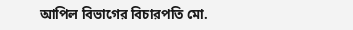আপিল বিভাগের বিচারপতি মো.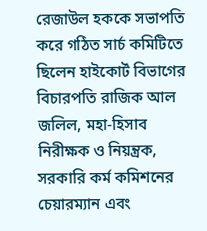রেজাউল হককে সভাপতি করে গঠিত সার্চ কমিটিতে ছিলেন হাইকোর্ট বিভাগের বিচারপতি রাজিক আল জলিল, মহা-হিসাব নিরীক্ষক ও নিয়ন্ত্রক, সরকারি কর্ম কমিশনের চেয়ারম্যান এবং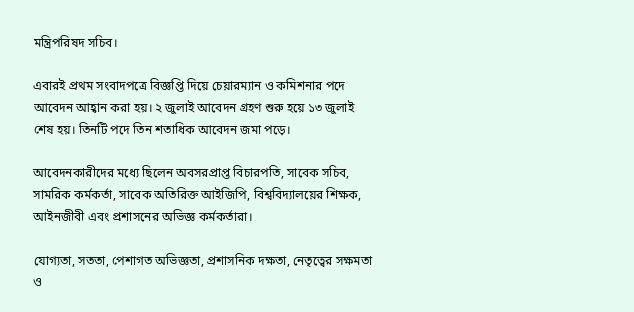মন্ত্রিপরিষদ সচিব।

এবারই প্রথম সংবাদপত্রে বিজ্ঞপ্তি দিয়ে চেয়ারম্যান ও কমিশনার পদে আবেদন আহ্বান করা হয়। ২ জুলাই আবেদন গ্রহণ শুরু হয়ে ১৩ জুলাই শেষ হয়। তিনটি পদে তিন শতাধিক আবেদন জমা পড়ে।

আবেদনকারীদের মধ্যে ছিলেন অবসরপ্রাপ্ত বিচারপতি, সাবেক সচিব, সামরিক কর্মকর্তা, সাবেক অতিরিক্ত আইজিপি, বিশ্ববিদ্যালয়ের শিক্ষক, আইনজীবী এবং প্রশাসনের অভিজ্ঞ কর্মকর্তারা।

যোগ্যতা, সততা, পেশাগত অভিজ্ঞতা, প্রশাসনিক দক্ষতা, নেতৃত্বের সক্ষমতা ও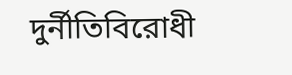দুর্নীতিবিরোধী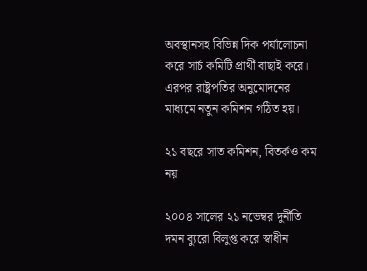অবস্থানসহ বিভিন্ন দিক পর্যালোচনা করে সার্চ কমিটি প্রার্থী বাছাই করে। এরপর রাষ্ট্রপতির অনুমোদনের মাধ্যমে নতুন কমিশন গঠিত হয়।

২১ বছরে সাত কমিশন, বিতর্কও কম নয়

২০০৪ সালের ২১ নভেম্বর দুর্নীতি দমন ব্যুরো বিলুপ্ত করে স্বাধীন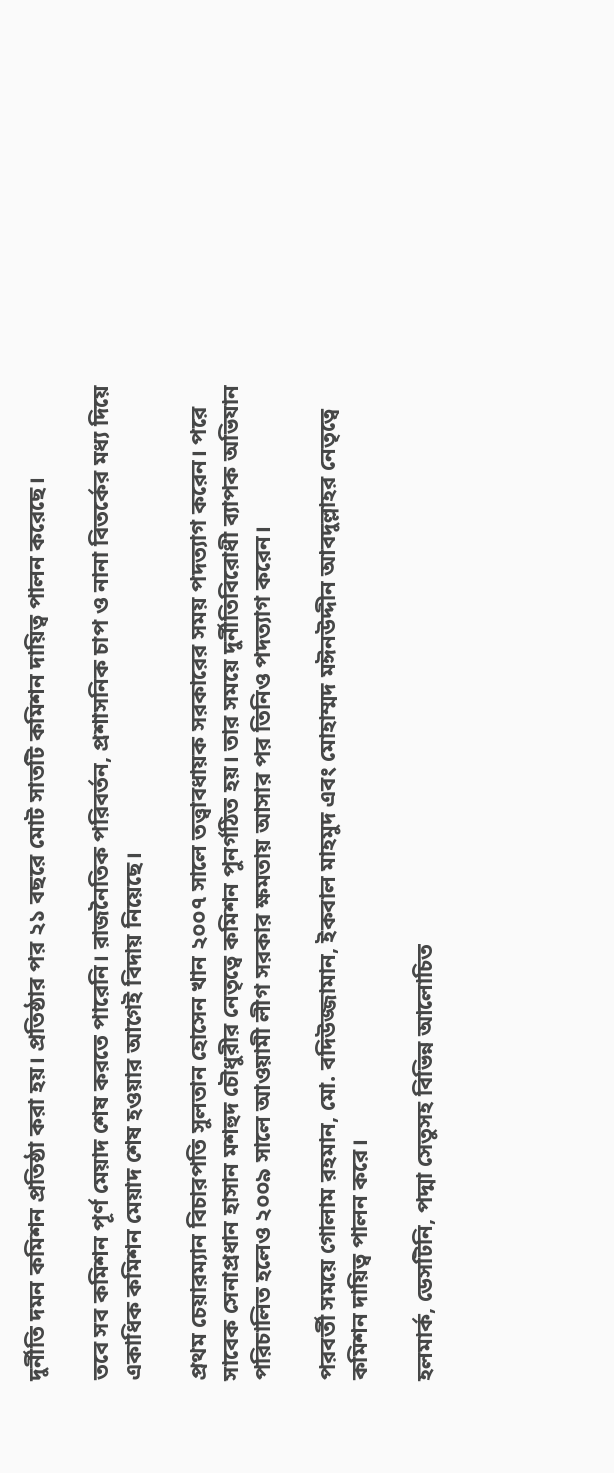দুর্নীতি দমন কমিশন প্রতিষ্ঠা করা হয়। প্রতিষ্ঠার পর ২১ বছরে মোট সাতটি কমিশন দায়িত্ব পালন করেছে।

তবে সব কমিশন পূর্ণ মেয়াদ শেষ করতে পারেনি। রাজনৈতিক পরিবর্তন, প্রশাসনিক চাপ ও নানা বিতর্কের মধ্য দিয়ে একাধিক কমিশন মেয়াদ শেষ হওয়ার আগেই বিদায় নিয়েছে।

প্রথম চেয়ারম্যান বিচারপতি সুলতান হোসেন খান ২০০৭ সালে তত্ত্বাবধায়ক সরকারের সময় পদত্যাগ করেন। পরে সাবেক সেনাপ্রধান হাসান মশহুদ চৌধুরীর নেতৃত্বে কমিশন পুনর্গঠিত হয়। তার সময়ে দুর্নীতিবিরোধী ব্যাপক অভিযান পরিচালিত হলেও ২০০৯ সালে আওয়ামী লীগ সরকার ক্ষমতায় আসার পর তিনিও পদত্যাগ করেন।

পরবর্তী সময়ে গোলাম রহমান, মো. বদিউজ্জামান, ইকবাল মাহমুদ এবং মোহাম্মদ মঈনউদ্দীন আবদুল্লাহর নেতৃত্বে কমিশন দায়িত্ব পালন করে।

হলমার্ক, ডেসটিনি, পদ্মা সেতুসহ বিভিন্ন আলোচিত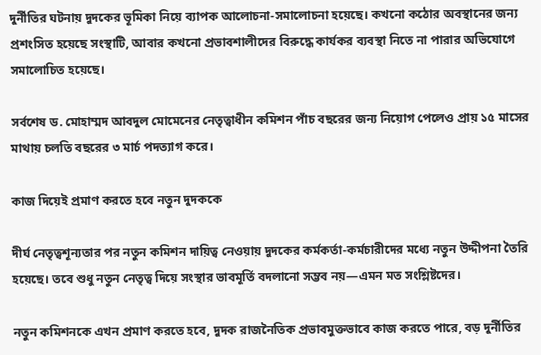দুর্নীতির ঘটনায় দুদকের ভূমিকা নিয়ে ব্যাপক আলোচনা-সমালোচনা হয়েছে। কখনো কঠোর অবস্থানের জন্য প্রশংসিত হয়েছে সংস্থাটি, আবার কখনো প্রভাবশালীদের বিরুদ্ধে কার্যকর ব্যবস্থা নিতে না পারার অভিযোগে সমালোচিত হয়েছে।

সর্বশেষ ড. মোহাম্মদ আবদুল মোমেনের নেতৃত্বাধীন কমিশন পাঁচ বছরের জন্য নিয়োগ পেলেও প্রায় ১৫ মাসের মাথায় চলতি বছরের ৩ মার্চ পদত্যাগ করে।

কাজ দিয়েই প্রমাণ করতে হবে নতুন দুদককে

দীর্ঘ নেতৃত্বশূন্যতার পর নতুন কমিশন দায়িত্ব নেওয়ায় দুদকের কর্মকর্তা-কর্মচারীদের মধ্যে নতুন উদ্দীপনা তৈরি হয়েছে। তবে শুধু নতুন নেতৃত্ব দিয়ে সংস্থার ভাবমূর্তি বদলানো সম্ভব নয়—এমন মত সংশ্লিষ্টদের।

নতুন কমিশনকে এখন প্রমাণ করতে হবে, দুদক রাজনৈতিক প্রভাবমুক্তভাবে কাজ করতে পারে, বড় দুর্নীতির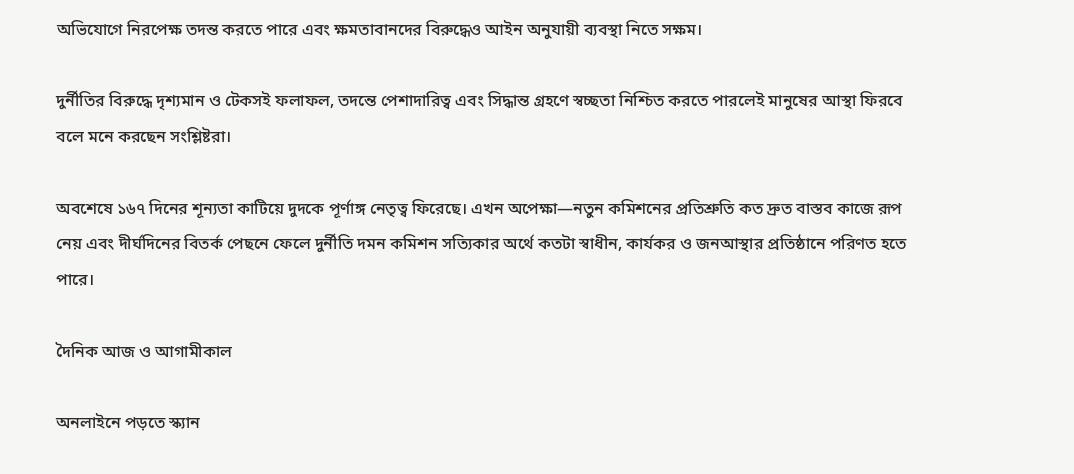অভিযোগে নিরপেক্ষ তদন্ত করতে পারে এবং ক্ষমতাবানদের বিরুদ্ধেও আইন অনুযায়ী ব্যবস্থা নিতে সক্ষম।

দুর্নীতির বিরুদ্ধে দৃশ্যমান ও টেকসই ফলাফল, তদন্তে পেশাদারিত্ব এবং সিদ্ধান্ত গ্রহণে স্বচ্ছতা নিশ্চিত করতে পারলেই মানুষের আস্থা ফিরবে বলে মনে করছেন সংশ্লিষ্টরা।

অবশেষে ১৬৭ দিনের শূন্যতা কাটিয়ে দুদকে পূর্ণাঙ্গ নেতৃত্ব ফিরেছে। এখন অপেক্ষা—নতুন কমিশনের প্রতিশ্রুতি কত দ্রুত বাস্তব কাজে রূপ নেয় এবং দীর্ঘদিনের বিতর্ক পেছনে ফেলে দুর্নীতি দমন কমিশন সত্যিকার অর্থে কতটা স্বাধীন, কার্যকর ও জনআস্থার প্রতিষ্ঠানে পরিণত হতে পারে।

দৈনিক আজ ও আগামীকাল

অনলাইনে পড়তে স্ক্যান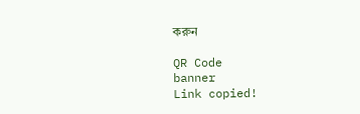করুন

QR Code
banner
Link copied!